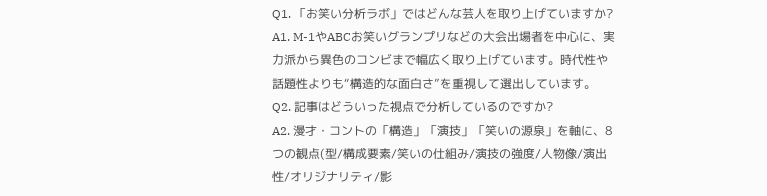Q1. 「お笑い分析ラボ」ではどんな芸人を取り上げていますか?
A1. M-1やABCお笑いグランプリなどの大会出場者を中心に、実力派から異色のコンビまで幅広く取り上げています。時代性や話題性よりも“構造的な面白さ”を重視して選出しています。
Q2. 記事はどういった視点で分析しているのですか?
A2. 漫才・コントの「構造」「演技」「笑いの源泉」を軸に、8つの観点(型/構成要素/笑いの仕組み/演技の強度/人物像/演出性/オリジナリティ/影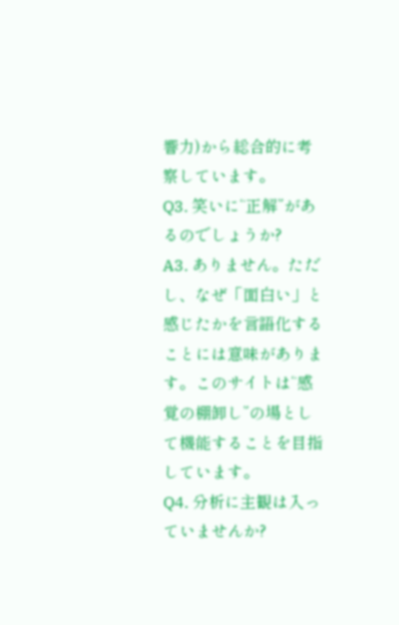響力)から総合的に考察しています。
Q3. 笑いに“正解”があるのでしょうか?
A3. ありません。ただし、なぜ「面白い」と感じたかを言語化することには意味があります。このサイトは“感覚の棚卸し”の場として機能することを目指しています。
Q4. 分析に主観は入っていませんか?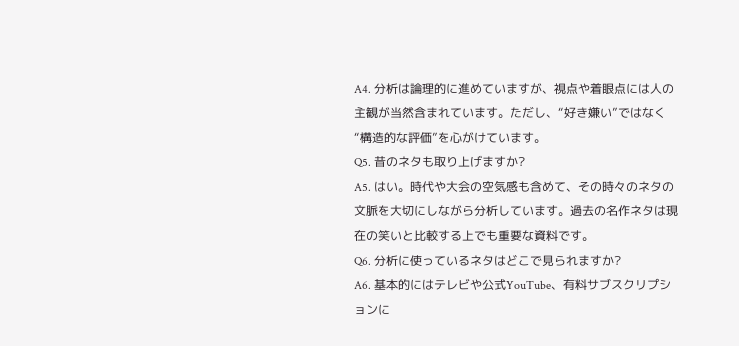A4. 分析は論理的に進めていますが、視点や着眼点には人の主観が当然含まれています。ただし、“好き嫌い”ではなく“構造的な評価”を心がけています。
Q5. 昔のネタも取り上げますか?
A5. はい。時代や大会の空気感も含めて、その時々のネタの文脈を大切にしながら分析しています。過去の名作ネタは現在の笑いと比較する上でも重要な資料です。
Q6. 分析に使っているネタはどこで見られますか?
A6. 基本的にはテレビや公式YouTube、有料サブスクリプションに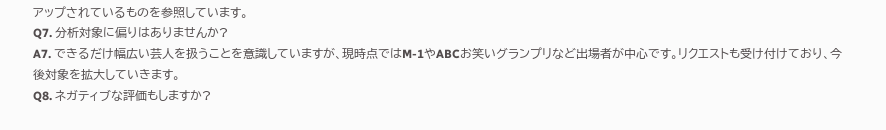アップされているものを参照しています。
Q7. 分析対象に偏りはありませんか?
A7. できるだけ幅広い芸人を扱うことを意識していますが、現時点ではM-1やABCお笑いグランプリなど出場者が中心です。リクエストも受け付けており、今後対象を拡大していきます。
Q8. ネガティブな評価もしますか?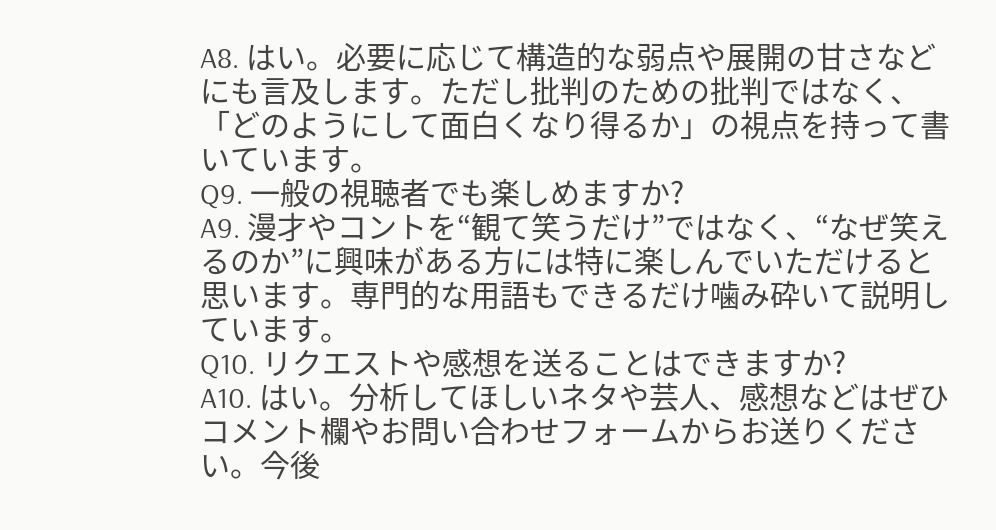A8. はい。必要に応じて構造的な弱点や展開の甘さなどにも言及します。ただし批判のための批判ではなく、「どのようにして面白くなり得るか」の視点を持って書いています。
Q9. 一般の視聴者でも楽しめますか?
A9. 漫才やコントを“観て笑うだけ”ではなく、“なぜ笑えるのか”に興味がある方には特に楽しんでいただけると思います。専門的な用語もできるだけ噛み砕いて説明しています。
Q10. リクエストや感想を送ることはできますか?
A10. はい。分析してほしいネタや芸人、感想などはぜひコメント欄やお問い合わせフォームからお送りください。今後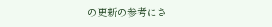の更新の参考にさ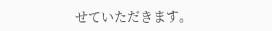せていただきます。